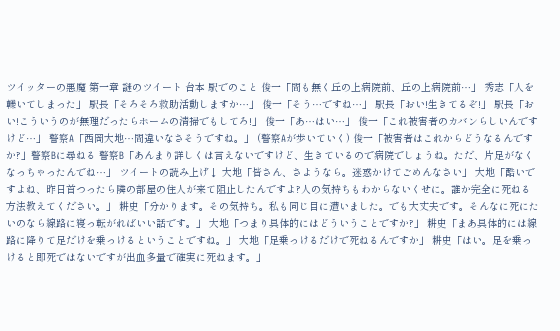ツイッターの悪魔 第一章 謎のツイート 台本 駅でのこと 俊一「間も無く丘の上病院前、丘の上病院前…」 秀志「人を轢いてしまった」 駅長「そろそろ救助活動しますか…」 俊一「そう…ですね…」 駅長「おい!生きてるぞ!」 駅長「おい!こういうのが無理だったらホームの清掃でもしてろ!」 俊一「あ…はい…」 俊一「これ被害者のカバンらしいんですけど…」 警察A「西岡大地…間違いなさそうですね。」 (警察Aが歩いていく) 俊一「被害者はこれからどうなるんですか?」警察Bに尋ねる 警察B「あんまり詳しくは言えないですけど、生きているので病院でしょうね。ただ、片足がなくなっちゃったんでね…」 ツイートの読み上げ↓ 大地「皆さん、さようなら。迷惑かけてごめんなさい」 大地「酷いですよね、昨日首つったら隣の部屋の住人が来て阻止したんですよ?人の気持ちもわからないくせに。誰か完全に死ねる方法教えてください。」 耕史「分かります。その気持ち。私も同じ目に遭いました。でも大丈夫です。そんなに死にたいのなら線路に寝っ転がればいい話です。」 大地「つまり具体的にはどういうことですか?」 耕史「まあ具体的には線路に降りて足だけを乗っけるということですね。」 大地「足乗っけるだけで死ねるんですか」 耕史「はい。足を乗っけると即死ではないですが出血多量で確実に死ねます。」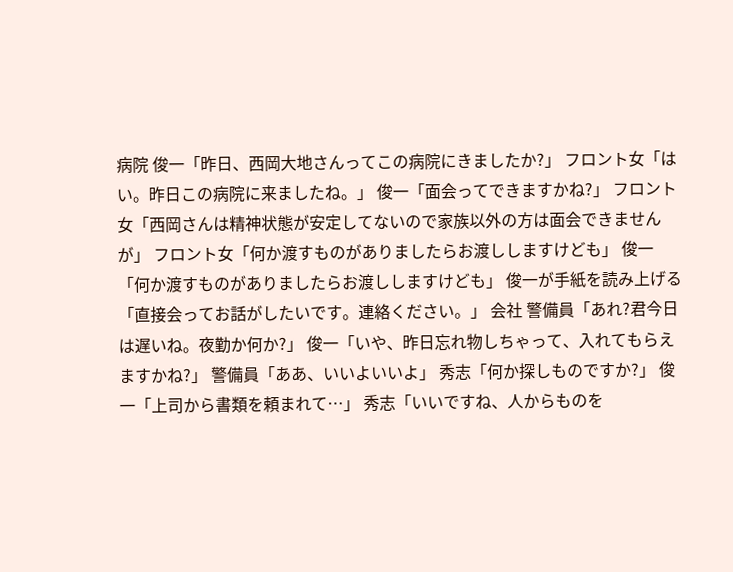病院 俊一「昨日、西岡大地さんってこの病院にきましたか?」 フロント女「はい。昨日この病院に来ましたね。」 俊一「面会ってできますかね?」 フロント女「西岡さんは精神状態が安定してないので家族以外の方は面会できませんが」 フロント女「何か渡すものがありましたらお渡ししますけども」 俊一「何か渡すものがありましたらお渡ししますけども」 俊一が手紙を読み上げる 「直接会ってお話がしたいです。連絡ください。」 会社 警備員「あれ?君今日は遅いね。夜勤か何か?」 俊一「いや、昨日忘れ物しちゃって、入れてもらえますかね?」 警備員「ああ、いいよいいよ」 秀志「何か探しものですか?」 俊一「上司から書類を頼まれて…」 秀志「いいですね、人からものを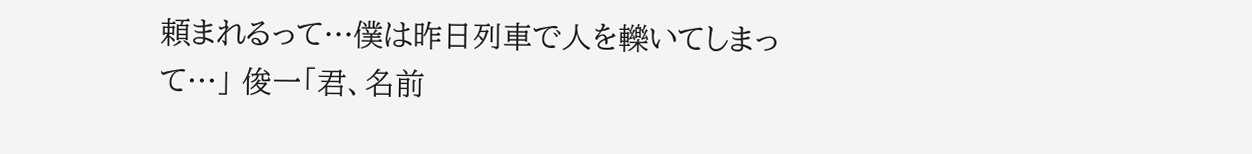頼まれるって…僕は昨日列車で人を轢いてしまって…」 俊一「君、名前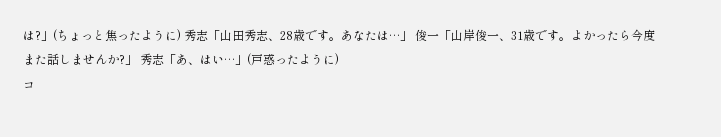は?」(ちょっと焦ったように) 秀志「山田秀志、28歳です。あなたは…」 俊一「山岸俊一、31歳です。よかったら今度また話しませんか?」 秀志「あ、はい…」(戸惑ったように)
コ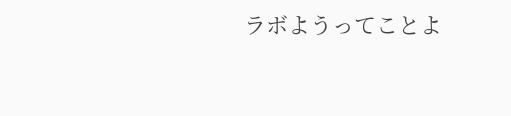ラボようってことよ